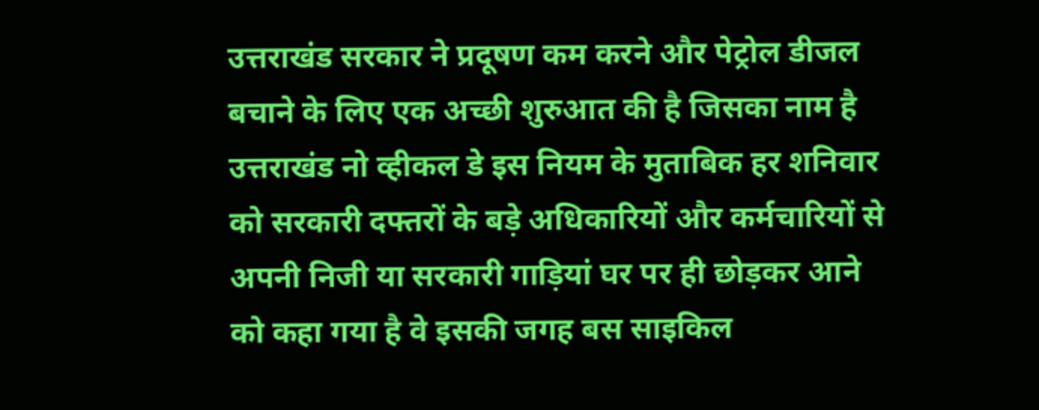उत्तराखंड सरकार ने प्रदूषण कम करने और पेट्रोल डीजल बचाने के लिए एक अच्छी शुरुआत की है जिसका नाम है उत्तराखंड नो व्हीकल डे इस नियम के मुताबिक हर शनिवार को सरकारी दफ्तरों के बड़े अधिकारियों और कर्मचारियों से अपनी निजी या सरकारी गाड़ियां घर पर ही छोड़कर आने को कहा गया है वे इसकी जगह बस साइकिल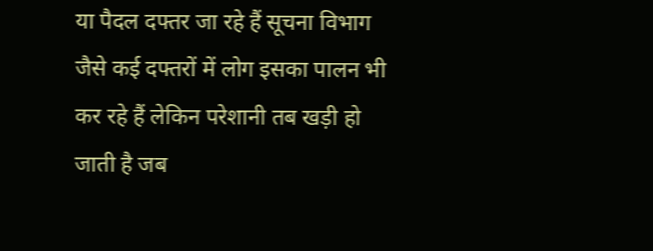या पैदल दफ्तर जा रहे हैं सूचना विभाग जैसे कई दफ्तरों में लोग इसका पालन भी कर रहे हैं लेकिन परेशानी तब खड़ी हो जाती है जब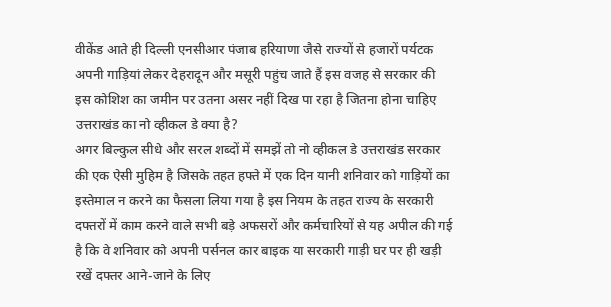वीकेंड आते ही दिल्ली एनसीआर पंजाब हरियाणा जैसे राज्यों से हजारों पर्यटक अपनी गाड़ियां लेकर देहरादून और मसूरी पहुंच जाते हैं इस वजह से सरकार की इस कोशिश का जमीन पर उतना असर नहीं दिख पा रहा है जितना होना चाहिए
उत्तराखंड का नो व्हीकल डे क्या है?
अगर बिल्कुल सीधे और सरल शब्दों में समझें तो नो व्हीकल डे उत्तराखंड सरकार की एक ऐसी मुहिम है जिसके तहत हफ्ते में एक दिन यानी शनिवार को गाड़ियों का इस्तेमाल न करने का फैसला लिया गया है इस नियम के तहत राज्य के सरकारी दफ्तरों में काम करने वाले सभी बड़े अफसरों और कर्मचारियों से यह अपील की गई है कि वे शनिवार को अपनी पर्सनल कार बाइक या सरकारी गाड़ी घर पर ही खड़ी रखें दफ्तर आने-जाने के लिए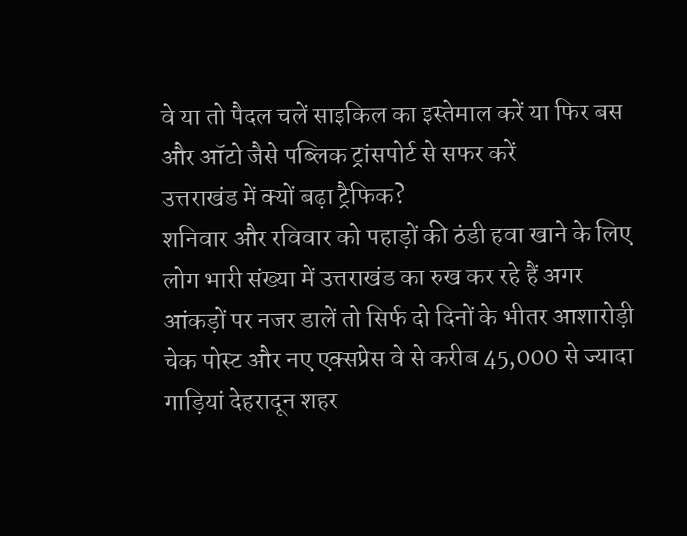वे या तो पैदल चलें साइकिल का इस्तेमाल करें या फिर बस और ऑटो जैसे पब्लिक ट्रांसपोर्ट से सफर करें
उत्तराखंड में क्यों बढ़ा ट्रैफिक?
शनिवार और रविवार को पहाड़ों की ठंडी हवा खाने के लिए लोग भारी संख्या में उत्तराखंड का रुख कर रहे हैं अगर आंकड़ों पर नजर डालें तो सिर्फ दो दिनों के भीतर आशारोड़ी चेक पोस्ट और नए एक्सप्रेस वे से करीब 45,000 से ज्यादा गाड़ियां देहरादून शहर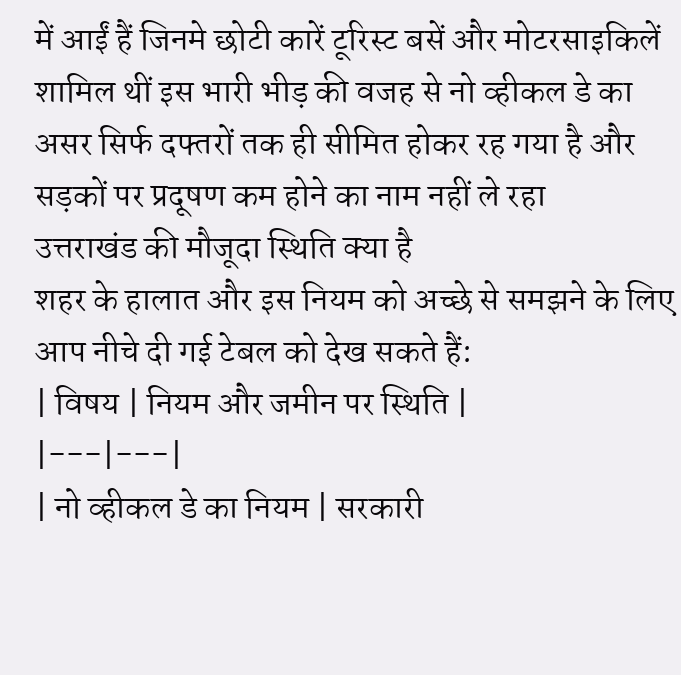में आईं हैं जिनमे छोटी कारें टूरिस्ट बसें और मोटरसाइकिलें शामिल थीं इस भारी भीड़ की वजह से नो व्हीकल डे का असर सिर्फ दफ्तरों तक ही सीमित होकर रह गया है और सड़कों पर प्रदूषण कम होने का नाम नहीं ले रहा
उत्तराखंड की मौजूदा स्थिति क्या है
शहर के हालात और इस नियम को अच्छे से समझने के लिए आप नीचे दी गई टेबल को देख सकते हैं:
| विषय | नियम और जमीन पर स्थिति |
|---|---|
| नो व्हीकल डे का नियम | सरकारी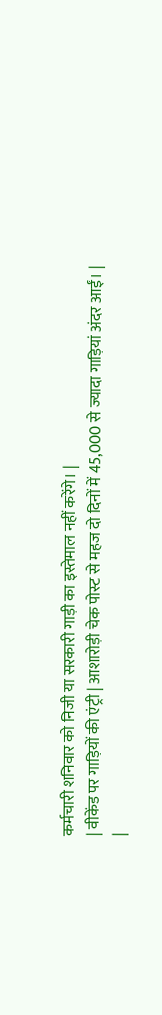कर्मचारी शनिवार को निजी या सरकारी गाड़ी का इस्तेमाल नहीं करेंगे। |
| वीकेंड पर गाड़ियों की एंट्री | आशारोड़ी चेक पोस्ट से महज दो दिनों में 45,000 से ज्यादा गाड़ियां अंदर आईं। |
|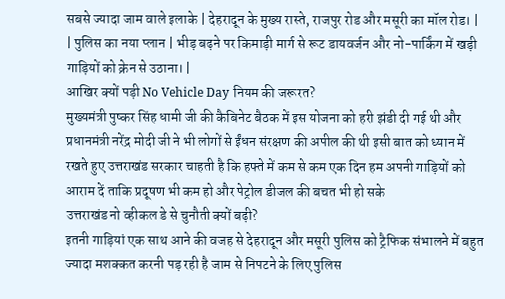सबसे ज्यादा जाम वाले इलाके | देहरादून के मुख्य रास्ते, राजपुर रोड और मसूरी का मॉल रोड। |
| पुलिस का नया प्लान | भीड़ बढ़ने पर किमाड़ी मार्ग से रूट डायवर्जन और नो-पार्किंग में खड़ी गाड़ियों को क्रेन से उठाना। |
आखिर क्यों पड़ी No Vehicle Day नियम की जरूरत?
मुख्यमंत्री पुष्कर सिंह धामी जी की कैबिनेट बैठक में इस योजना को हरी झंडी दी गई थी और प्रधानमंत्री नरेंद्र मोदी जी ने भी लोगों से ईंधन संरक्षण की अपील की थी इसी बात को ध्यान में रखते हुए उत्तराखंड सरकार चाहती है कि हफ्ते में कम से कम एक दिन हम अपनी गाड़ियों को आराम दें ताकि प्रदूषण भी कम हो और पेट्रोल डीजल की बचत भी हो सके
उत्तराखंड नो व्हीकल डे से चुनौती क्यों बढ़ी?
इतनी गाड़ियां एक साथ आने की वजह से देहरादून और मसूरी पुलिस को ट्रैफिक संभालने में बहुत ज्यादा मशक्कत करनी पड़ रही है जाम से निपटने के लिए पुलिस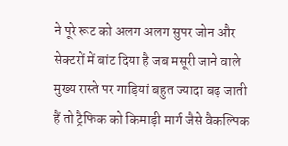ने पूरे रूट को अलग अलग सुपर जोन और सेक्टरों में बांट दिया है जब मसूरी जाने वाले मुख्य रास्ते पर गाड़ियां बहुत ज्यादा बढ़ जाती हैं तो ट्रैफिक को किमाड़ी मार्ग जैसे वैकल्पिक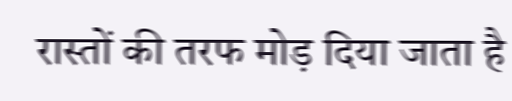रास्तों की तरफ मोड़ दिया जाता है